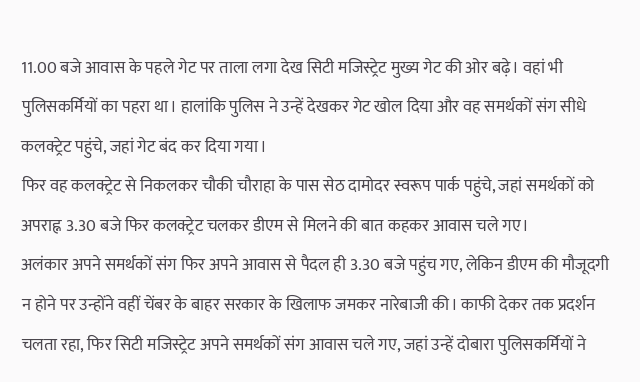11.00 बजे आवास के पहले गेट पर ताला लगा देख सिटी मजिस्ट्रेट मुख्य गेट की ओर बढ़े। वहां भी पुलिसकर्मियों का पहरा था। हालांकि पुलिस ने उन्हें देखकर गेट खोल दिया और वह समर्थकों संग सीधे कलक्ट्रेट पहुंचे, जहां गेट बंद कर दिया गया।
फिर वह कलक्ट्रेट से निकलकर चौकी चौराहा के पास सेठ दामोदर स्वरूप पार्क पहुंचे, जहां समर्थकों को अपराह्न 3.30 बजे फिर कलक्ट्रेट चलकर डीएम से मिलने की बात कहकर आवास चले गए।
अलंकार अपने समर्थकों संग फिर अपने आवास से पैदल ही 3.30 बजे पहुंच गए, लेकिन डीएम की मौजूदगी न होने पर उन्होंने वहीं चेंबर के बाहर सरकार के खिलाफ जमकर नारेबाजी की। काफी देकर तक प्रदर्शन चलता रहा, फिर सिटी मजिस्ट्रेट अपने समर्थकों संग आवास चले गए, जहां उन्हें दोबारा पुलिसकर्मियों ने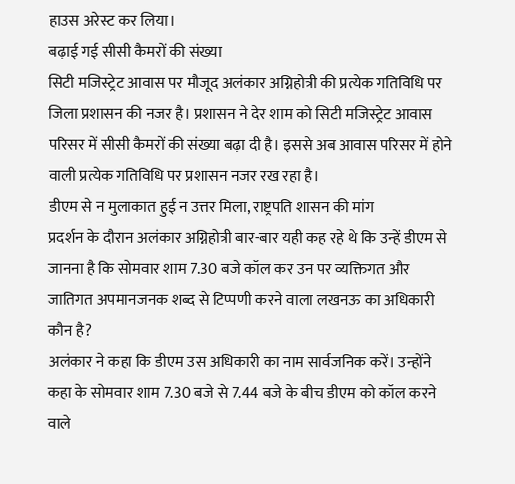हाउस अरेस्ट कर लिया।
बढ़ाई गई सीसी कैमरों की संख्या
सिटी मजिस्ट्रेट आवास पर मौजूद अलंकार अग्निहोत्री की प्रत्येक गतिविधि पर जिला प्रशासन की नजर है। प्रशासन ने देर शाम को सिटी मजिस्ट्रेट आवास परिसर में सीसी कैमरों की संख्या बढ़ा दी है। इससे अब आवास परिसर में होने वाली प्रत्येक गतिविधि पर प्रशासन नजर रख रहा है।
डीएम से न मुलाकात हुई न उत्तर मिला, राष्ट्रपति शासन की मांग
प्रदर्शन के दौरान अलंकार अग्निहोत्री बार-बार यही कह रहे थे कि उन्हें डीएम से जानना है कि सोमवार शाम 7.30 बजे कॉल कर उन पर व्यक्तिगत और जातिगत अपमानजनक शब्द से टिप्पणी करने वाला लखनऊ का अधिकारी कौन है?
अलंकार ने कहा कि डीएम उस अधिकारी का नाम सार्वजनिक करें। उन्होंने कहा के सोमवार शाम 7.30 बजे से 7.44 बजे के बीच डीएम को कॉल करने वाले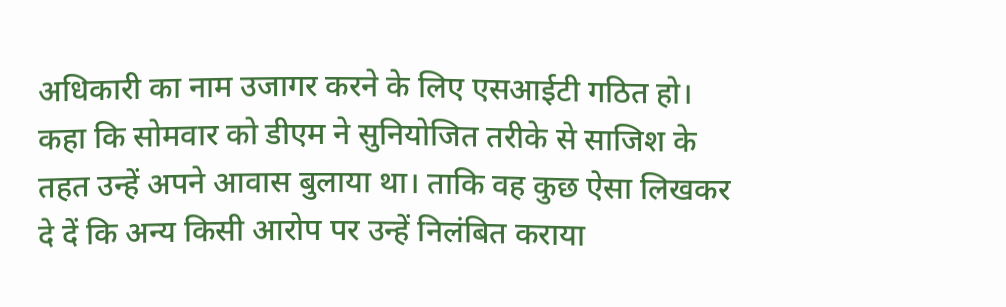अधिकारी का नाम उजागर करने के लिए एसआईटी गठित हो।
कहा कि सोमवार को डीएम ने सुनियोजित तरीके से साजिश के तहत उन्हें अपने आवास बुलाया था। ताकि वह कुछ ऐसा लिखकर दे दें कि अन्य किसी आरोप पर उन्हें निलंबित कराया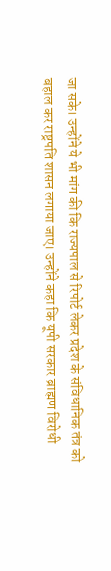जा सके। उन्होंने ये भी मांग की कि राज्यपाल से रिपोर्ट लेकर प्रदेश के संविधानिक तंत्र को बहाल कर राष्ट्रपति शासन लगाया जाए। उन्होंने कहा कि यूपी सरकार ब्राह्मण विरोधी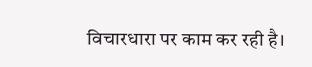विचारधारा पर काम कर रही है।